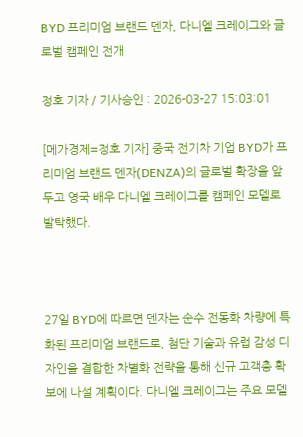BYD 프리미엄 브랜드 덴자, 다니엘 크레이그와 글로벌 캠페인 전개

정호 기자 / 기사승인 : 2026-03-27 15:03:01

[메가경제=정호 기자] 중국 전기차 기업 BYD가 프리미엄 브랜드 덴자(DENZA)의 글로벌 확장을 앞두고 영국 배우 다니엘 크레이그를 캠페인 모델로 발탁했다.



27일 BYD에 따르면 덴자는 순수 전동화 차량에 특화된 프리미엄 브랜드로, 첨단 기술과 유럽 감성 디자인을 결합한 차별화 전략을 통해 신규 고객층 확보에 나설 계획이다. 다니엘 크레이그는 주요 모델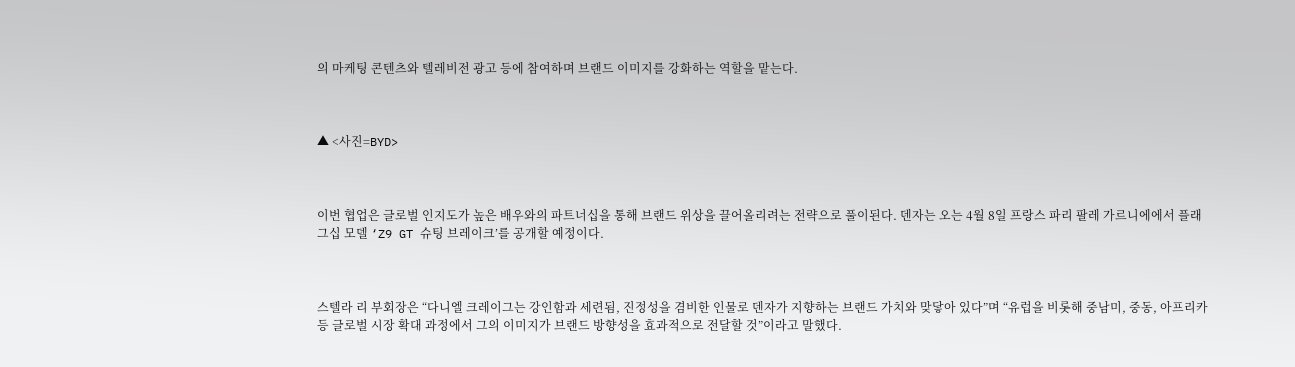의 마케팅 콘텐츠와 텔레비전 광고 등에 참여하며 브랜드 이미지를 강화하는 역할을 맡는다.



▲ <사진=BYD>



이번 협업은 글로벌 인지도가 높은 배우와의 파트너십을 통해 브랜드 위상을 끌어올리려는 전략으로 풀이된다. 덴자는 오는 4월 8일 프랑스 파리 팔레 가르니에에서 플래그십 모델 ‘Z9 GT 슈팅 브레이크’를 공개할 예정이다.



스텔라 리 부회장은 “다니엘 크레이그는 강인함과 세련됨, 진정성을 겸비한 인물로 덴자가 지향하는 브랜드 가치와 맞닿아 있다”며 “유럽을 비롯해 중남미, 중동, 아프리카 등 글로벌 시장 확대 과정에서 그의 이미지가 브랜드 방향성을 효과적으로 전달할 것”이라고 말했다.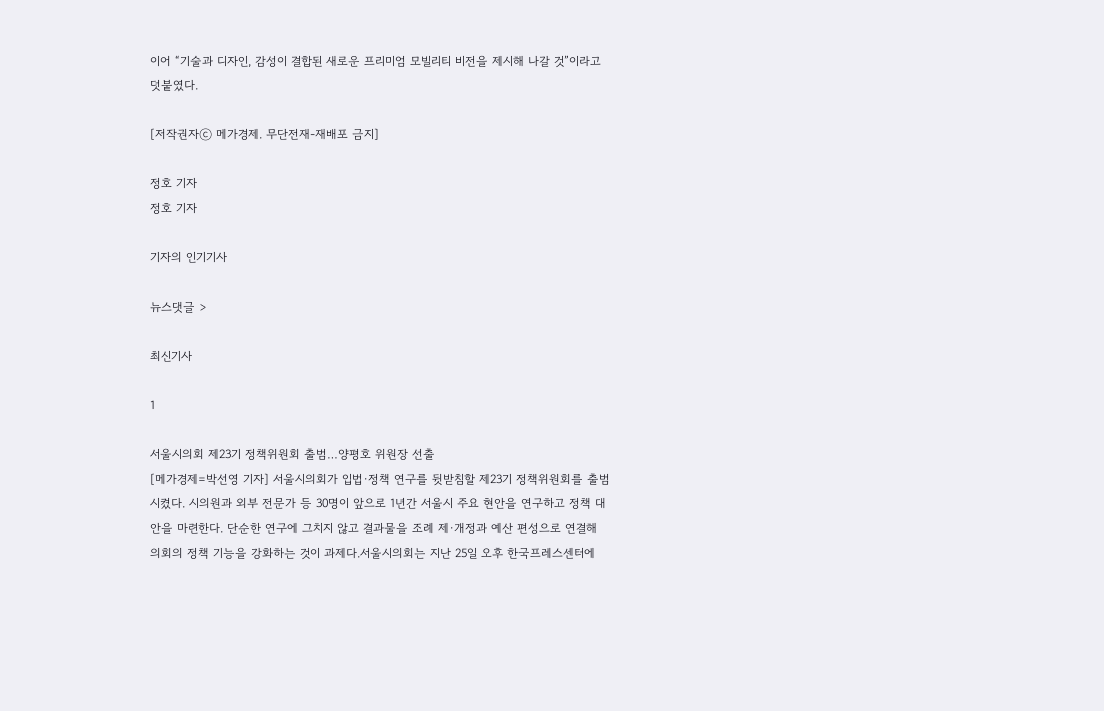이어 “기술과 디자인, 감성이 결합된 새로운 프리미엄 모빌리티 비전을 제시해 나갈 것”이라고 덧붙였다.

[저작권자ⓒ 메가경제. 무단전재-재배포 금지]

정호 기자
정호 기자

기자의 인기기사

뉴스댓글 >

최신기사

1

서울시의회 제23기 정책위원회 출범…양평호 위원장 선출
[메가경제=박선영 기자] 서울시의회가 입법·정책 연구를 뒷받침할 제23기 정책위원회를 출범시켰다. 시의원과 외부 전문가 등 30명이 앞으로 1년간 서울시 주요 현안을 연구하고 정책 대안을 마련한다. 단순한 연구에 그치지 않고 결과물을 조례 제·개정과 예산 편성으로 연결해 의회의 정책 기능을 강화하는 것이 과제다.서울시의회는 지난 25일 오후 한국프레스센터에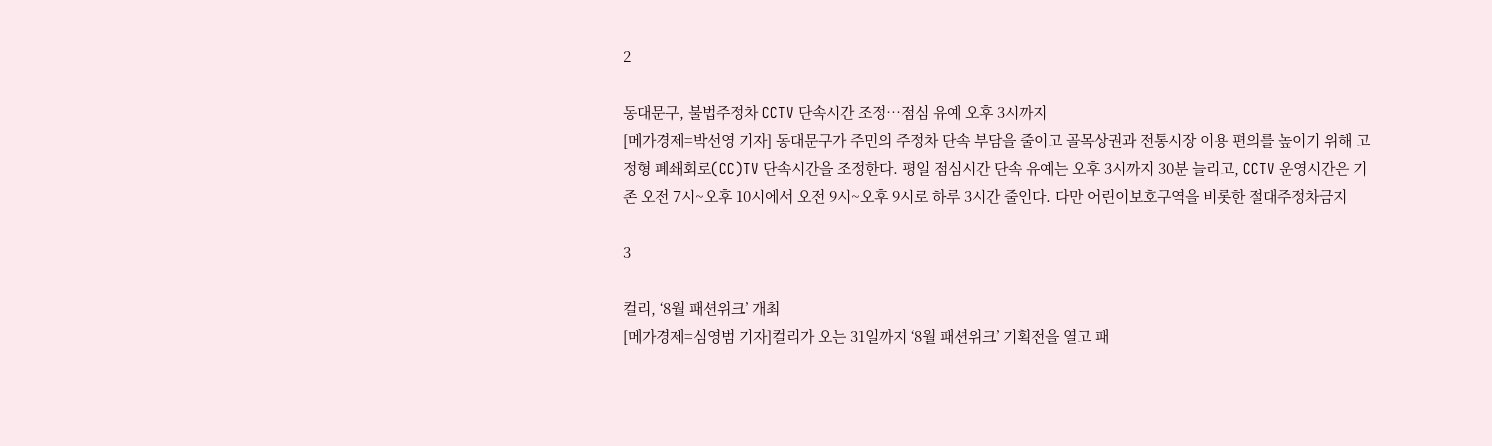2

동대문구, 불법주정차 CCTV 단속시간 조정…점심 유예 오후 3시까지
[메가경제=박선영 기자] 동대문구가 주민의 주정차 단속 부담을 줄이고 골목상권과 전통시장 이용 편의를 높이기 위해 고정형 폐쇄회로(CC)TV 단속시간을 조정한다. 평일 점심시간 단속 유예는 오후 3시까지 30분 늘리고, CCTV 운영시간은 기존 오전 7시~오후 10시에서 오전 9시~오후 9시로 하루 3시간 줄인다. 다만 어린이보호구역을 비롯한 절대주정차금지

3

컬리, ‘8월 패션위크’ 개최
[메가경제=심영범 기자]컬리가 오는 31일까지 ‘8월 패션위크’ 기획전을 열고 패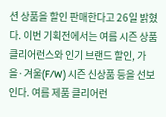션 상품을 할인 판매한다고 26일 밝혔다. 이번 기획전에서는 여름 시즌 상품 클리어런스와 인기 브랜드 할인, 가을·겨울(F/W) 시즌 신상품 등을 선보인다. 여름 제품 클리어런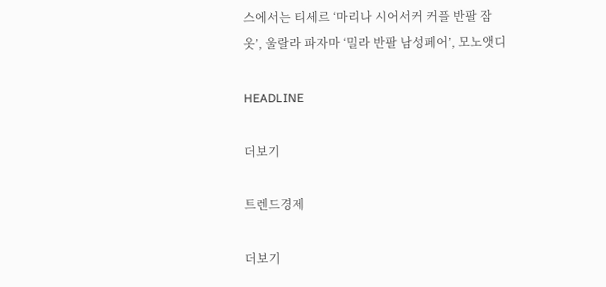스에서는 티세르 ‘마리나 시어서커 커플 반팔 잠옷’, 울랄라 파자마 ‘밀라 반팔 남성페어’, 모노앳디

HEADLINE

더보기

트렌드경제

더보기